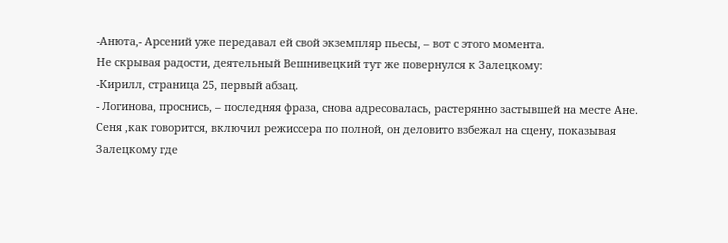-Анюта,- Арсений уже передавал ей свой экземпляр пьесы, – вот с этого момента.
Не скрывая радости, деятельный Вешнивецкий тут же повернулся к Залецкому:
-Кирилл, страница 25, первый абзац.
- Логинова, проснись, – последняя фраза, снова адресовалась, растерянно застывшей на месте Ане.
Сеня ,как говорится, включил режиссера по полной, он деловито взбежал на сцену, показывая Залецкому где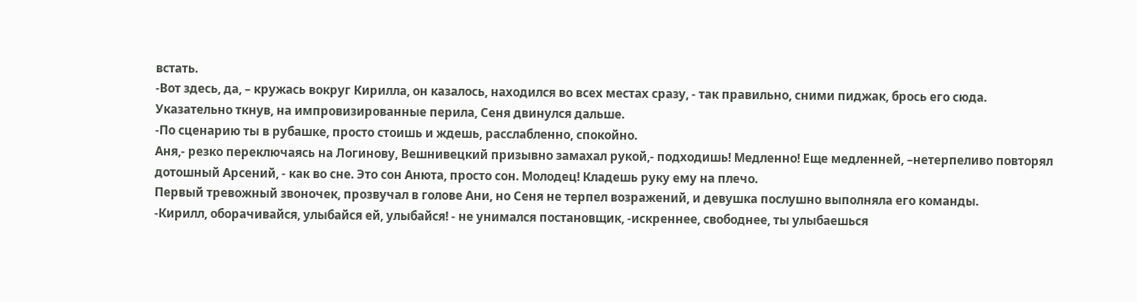встать.
-Вот здесь, да, – кружась вокруг Кирилла, он казалось, находился во всех местах сразу, - так правильно, сними пиджак, брось его сюда.
Указательно ткнув, на импровизированные перила, Сеня двинулся дальше.
-По сценарию ты в рубашке, просто стоишь и ждешь, расслабленно, спокойно.
Аня,- резко переключаясь на Логинову, Вешнивецкий призывно замахал рукой,- подходишь! Медленно! Еще медленней, –нетерпеливо повторял дотошный Арсений, - как во сне. Это сон Анюта, просто сон. Молодец! Кладешь руку ему на плечо.
Первый тревожный звоночек, прозвучал в голове Ани, но Сеня не терпел возражений, и девушка послушно выполняла его команды.
-Кирилл, оборачивайся, улыбайся ей, улыбайся! - не унимался постановщик, -искреннее, свободнее, ты улыбаешься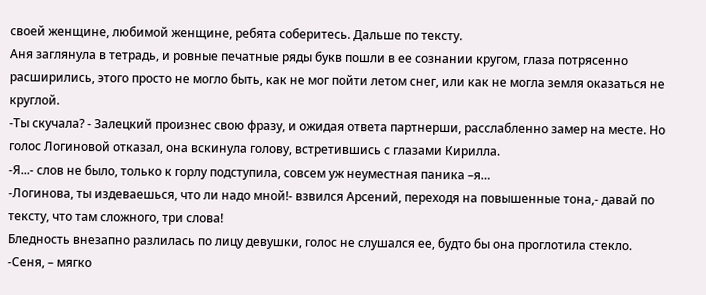своей женщине, любимой женщине, ребята соберитесь. Дальше по тексту.
Аня заглянула в тетрадь, и ровные печатные ряды букв пошли в ее сознании кругом, глаза потрясенно расширились, этого просто не могло быть, как не мог пойти летом снег, или как не могла земля оказаться не круглой.
-Ты скучала? - Залецкий произнес свою фразу, и ожидая ответа партнерши, расслабленно замер на месте. Но голос Логиновой отказал, она вскинула голову, встретившись с глазами Кирилла.
-Я...- слов не было, только к горлу подступила, совсем уж неуместная паника –я…
-Логинова, ты издеваешься, что ли надо мной!- взвился Арсений, переходя на повышенные тона,- давай по тексту, что там сложного, три слова!
Бледность внезапно разлилась по лицу девушки, голос не слушался ее, будто бы она проглотила стекло.
-Сеня, – мягко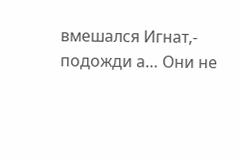вмешался Игнат,- подожди а… Они не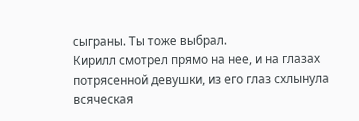сыграны. Ты тоже выбрал.
Кирилл смотрел прямо на нее, и на глазах потрясенной девушки, из его глаз схлынула всяческая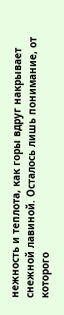нежность и теплота, как горы вдруг накрывает снежной лавиной. Осталось лишь понимание, от которого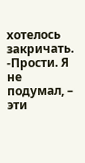хотелось закричать.
-Прости. Я не подумал, – эти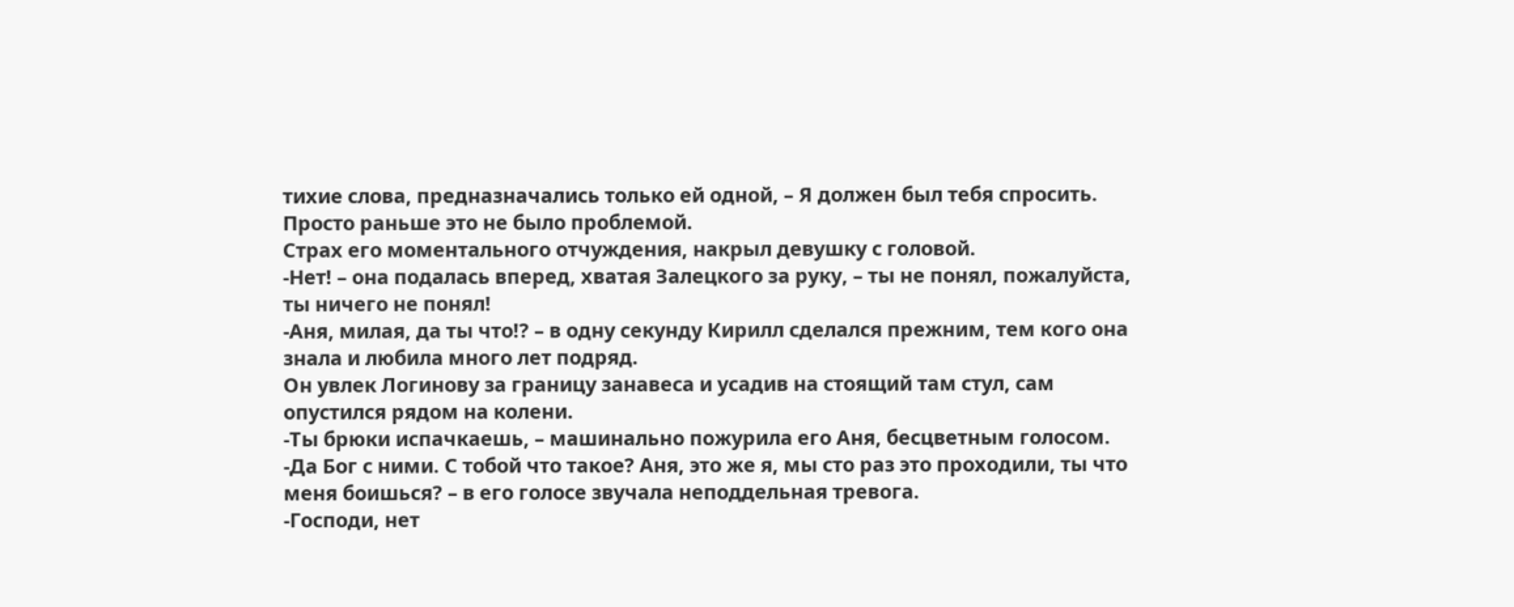тихие слова, предназначались только ей одной, – Я должен был тебя спросить. Просто раньше это не было проблемой.
Страх его моментального отчуждения, накрыл девушку с головой.
-Нет! – она подалась вперед, хватая Залецкого за руку, – ты не понял, пожалуйста, ты ничего не понял!
-Аня, милая, да ты что!? – в одну секунду Кирилл сделался прежним, тем кого она знала и любила много лет подряд.
Он увлек Логинову за границу занавеса и усадив на стоящий там стул, сам опустился рядом на колени.
-Ты брюки испачкаешь, – машинально пожурила его Аня, бесцветным голосом.
-Да Бог с ними. С тобой что такое? Аня, это же я, мы сто раз это проходили, ты что меня боишься? – в его голосе звучала неподдельная тревога.
-Господи, нет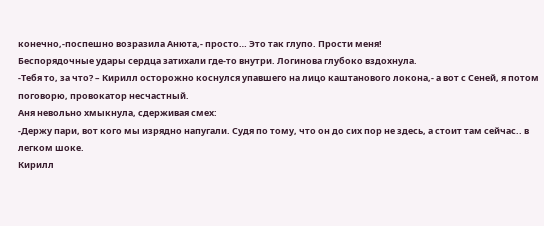конечно,-поспешно возразила Анюта,- просто… Это так глупо. Прости меня!
Беспорядочные удары сердца затихали где-то внутри. Логинова глубоко вздохнула.
-Тебя то, за что? – Кирилл осторожно коснулся упавшего на лицо каштанового локона,- а вот с Сеней, я потом поговорю, провокатор несчастный.
Аня невольно хмыкнула, сдерживая смех:
-Держу пари, вот кого мы изрядно напугали. Судя по тому, что он до сих пор не здесь, а стоит там сейчас.. в легком шоке.
Кирилл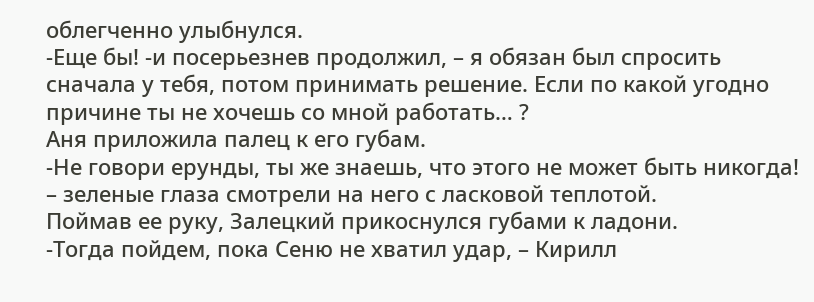облегченно улыбнулся.
-Еще бы! -и посерьезнев продолжил, – я обязан был спросить сначала у тебя, потом принимать решение. Если по какой угодно причине ты не хочешь со мной работать… ?
Аня приложила палец к его губам.
-Не говори ерунды, ты же знаешь, что этого не может быть никогда! – зеленые глаза смотрели на него с ласковой теплотой.
Поймав ее руку, Залецкий прикоснулся губами к ладони.
-Тогда пойдем, пока Сеню не хватил удар, – Кирилл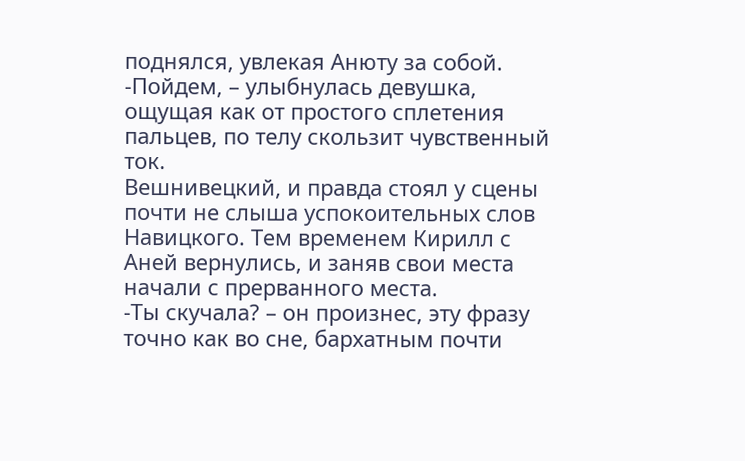поднялся, увлекая Анюту за собой.
-Пойдем, – улыбнулась девушка, ощущая как от простого сплетения пальцев, по телу скользит чувственный ток.
Вешнивецкий, и правда стоял у сцены почти не слыша успокоительных слов Навицкого. Тем временем Кирилл с Аней вернулись, и заняв свои места начали с прерванного места.
-Ты скучала? – он произнес, эту фразу точно как во сне, бархатным почти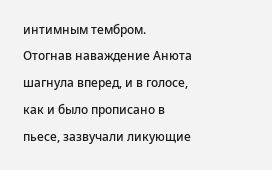интимным тембром.
Отогнав наваждение Анюта шагнула вперед, и в голосе, как и было прописано в пьесе, зазвучали ликующие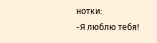нотки:
-Я люблю тебя!